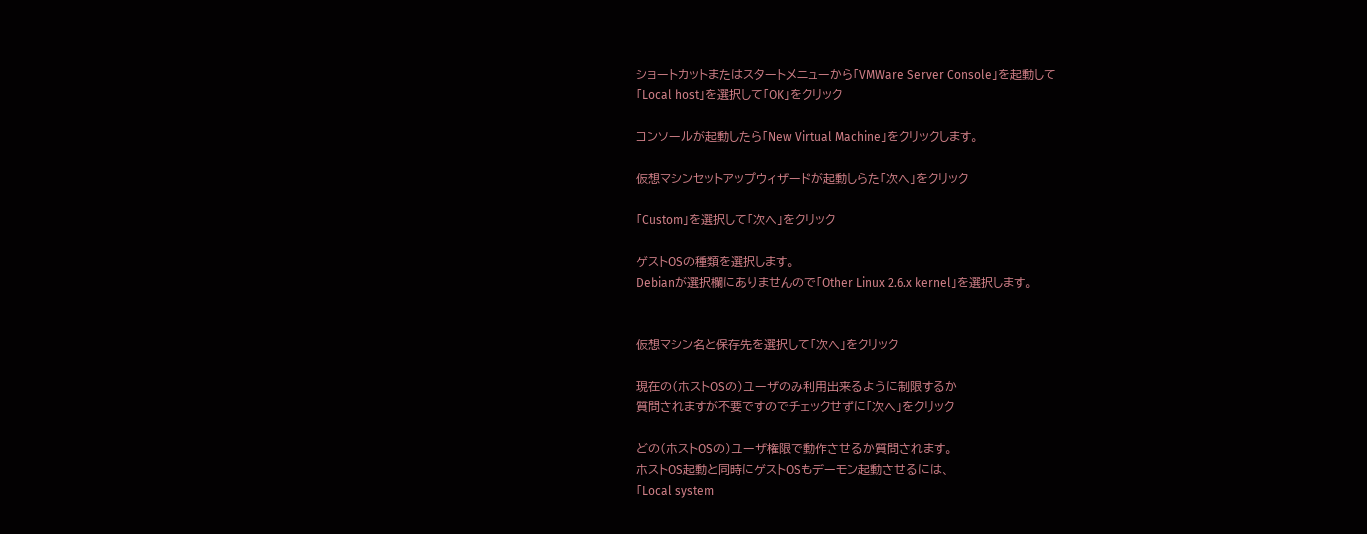ショートカットまたはスタートメニューから「VMWare Server Console」を起動して
「Local host」を選択して「OK」をクリック

コンソールが起動したら「New Virtual Machine」をクリックします。

仮想マシンセットアップウィザードが起動しらた「次へ」をクリック

「Custom」を選択して「次へ」をクリック

ゲストOSの種類を選択します。
Debianが選択欄にありませんので「Other Linux 2.6.x kernel」を選択します。


仮想マシン名と保存先を選択して「次へ」をクリック

現在の(ホストOSの)ユーザのみ利用出来るように制限するか
質問されますが不要ですのでチェックせずに「次へ」をクリック

どの(ホストOSの)ユーザ権限で動作させるか質問されます。
ホストOS起動と同時にゲストOSもデーモン起動させるには、
「Local system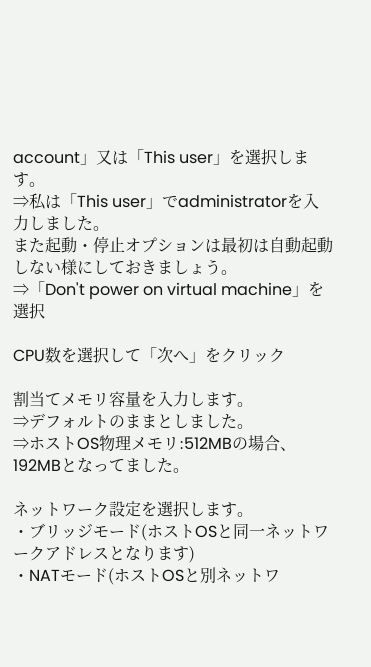account」又は「This user」を選択します。
⇒私は「This user」でadministratorを入力しました。
また起動・停止オプションは最初は自動起動しない様にしておきましょう。
⇒「Don't power on virtual machine」を選択

CPU数を選択して「次へ」をクリック

割当てメモリ容量を入力します。
⇒デフォルトのままとしました。
⇒ホストOS物理メモリ:512MBの場合、192MBとなってました。

ネットワーク設定を選択します。
・ブリッジモード(ホストOSと同一ネットワークアドレスとなります)
・NATモード(ホストOSと別ネットワ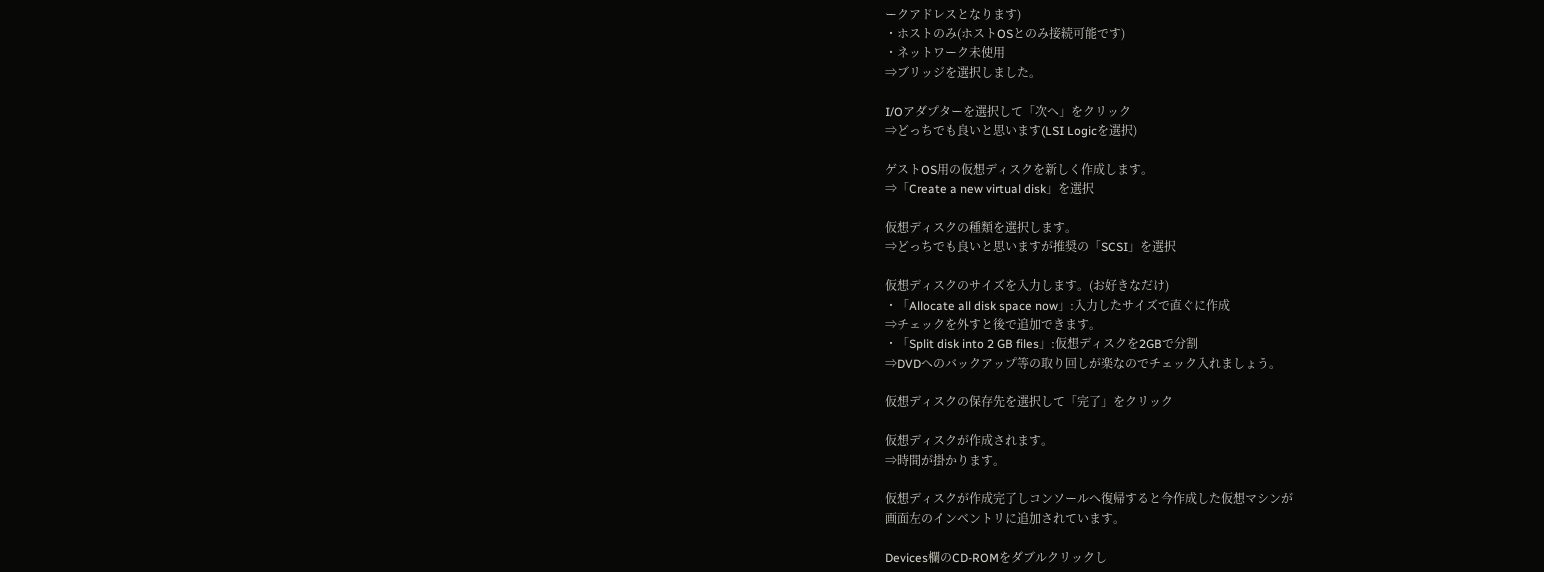ークアドレスとなります)
・ホストのみ(ホストOSとのみ接続可能です)
・ネットワーク未使用
⇒ブリッジを選択しました。

I/Oアダプターを選択して「次へ」をクリック
⇒どっちでも良いと思います(LSI Logicを選択)

ゲストOS用の仮想ディスクを新しく作成します。
⇒「Create a new virtual disk」を選択

仮想ディスクの種類を選択します。
⇒どっちでも良いと思いますが推奨の「SCSI」を選択

仮想ディスクのサイズを入力します。(お好きなだけ)
・「Allocate all disk space now」:入力したサイズで直ぐに作成
⇒チェックを外すと後で追加できます。
・「Split disk into 2 GB files」:仮想ディスクを2GBで分割
⇒DVDへのバックアップ等の取り回しが楽なのでチェック入れましょう。

仮想ディスクの保存先を選択して「完了」をクリック

仮想ディスクが作成されます。
⇒時間が掛かります。

仮想ディスクが作成完了しコンソールへ復帰すると今作成した仮想マシンが
画面左のインベントリに追加されています。

Devices欄のCD-ROMをダブルクリックし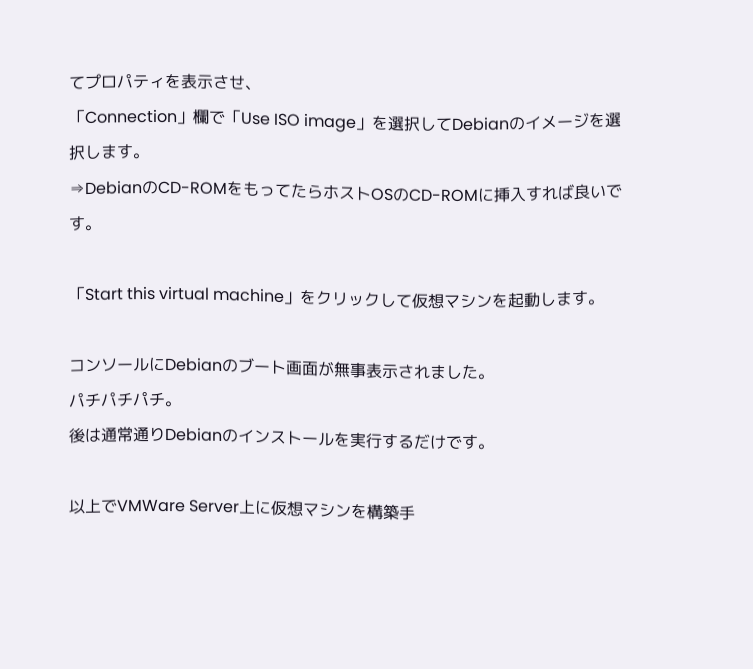てプロパティを表示させ、
「Connection」欄で「Use ISO image」を選択してDebianのイメージを選択します。
⇒DebianのCD-ROMをもってたらホストOSのCD-ROMに挿入すれば良いです。

「Start this virtual machine」をクリックして仮想マシンを起動します。

コンソールにDebianのブート画面が無事表示されました。
パチパチパチ。
後は通常通りDebianのインストールを実行するだけです。

以上でVMWare Server上に仮想マシンを構築手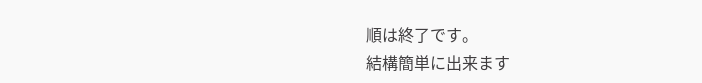順は終了です。
結構簡単に出来ます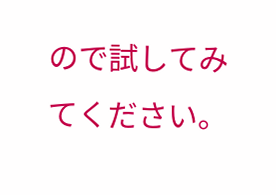ので試してみてください。